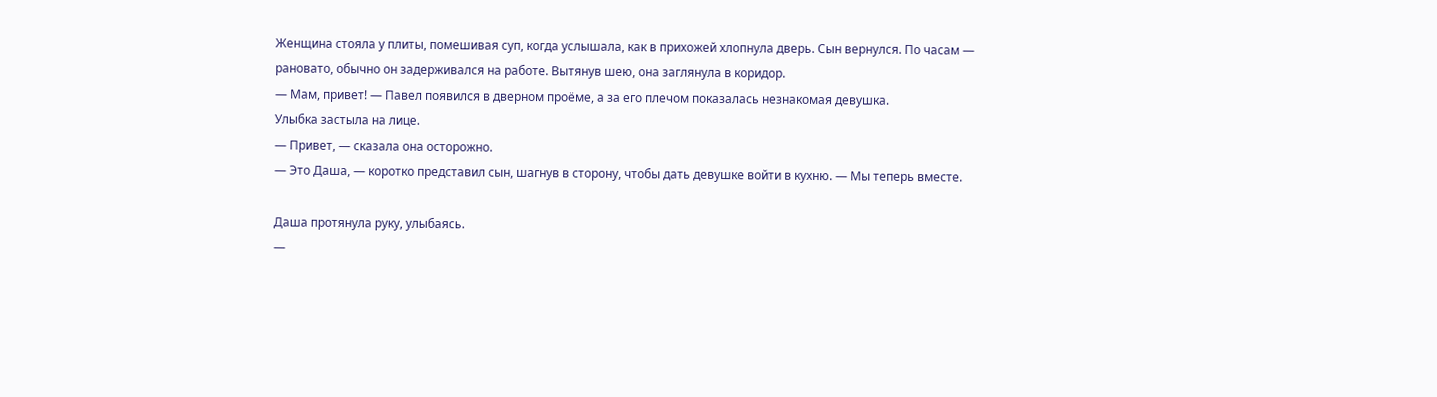Женщина стояла у плиты, помешивая суп, когда услышала, как в прихожей хлопнула дверь. Сын вернулся. По часам — рановато, обычно он задерживался на работе. Вытянув шею, она заглянула в коридор.
— Мам, привет! — Павел появился в дверном проёме, а за его плечом показалась незнакомая девушка.
Улыбка застыла на лице.
— Привет, — сказала она осторожно.
— Это Даша, — коротко представил сын, шагнув в сторону, чтобы дать девушке войти в кухню. — Мы теперь вместе.

Даша протянула руку, улыбаясь.
—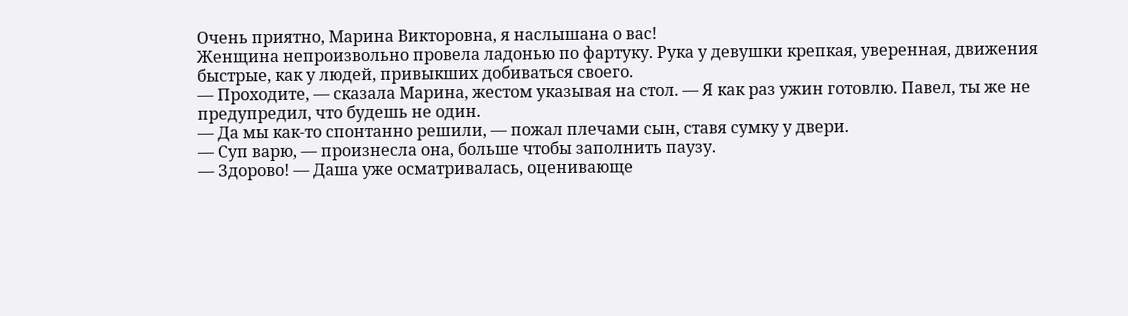Очень приятно, Марина Викторовна, я наслышана о вас!
Женщина непроизвольно провела ладонью по фартуку. Рука у девушки крепкая, уверенная, движения быстрые, как у людей, привыкших добиваться своего.
— Проходите, — сказала Марина, жестом указывая на стол. — Я как раз ужин готовлю. Павел, ты же не предупредил, что будешь не один.
— Да мы как-то спонтанно решили, — пожал плечами сын, ставя сумку у двери.
— Суп варю, — произнесла она, больше чтобы заполнить паузу.
— Здорово! — Даша уже осматривалась, оценивающе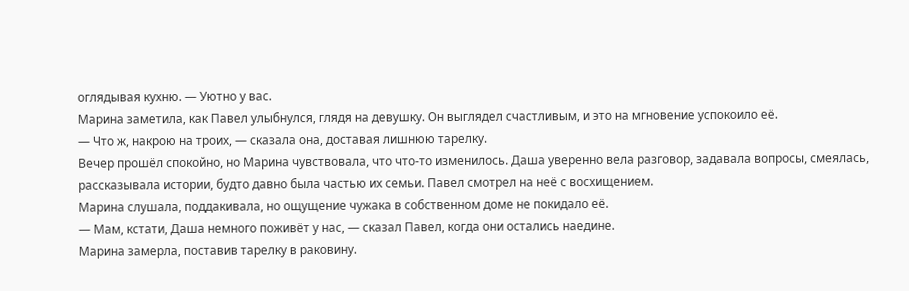оглядывая кухню. — Уютно у вас.
Марина заметила, как Павел улыбнулся, глядя на девушку. Он выглядел счастливым, и это на мгновение успокоило её.
— Что ж, накрою на троих, — сказала она, доставая лишнюю тарелку.
Вечер прошёл спокойно, но Марина чувствовала, что что-то изменилось. Даша уверенно вела разговор, задавала вопросы, смеялась, рассказывала истории, будто давно была частью их семьи. Павел смотрел на неё с восхищением.
Марина слушала, поддакивала, но ощущение чужака в собственном доме не покидало её.
— Мам, кстати, Даша немного поживёт у нас, — сказал Павел, когда они остались наедине.
Марина замерла, поставив тарелку в раковину.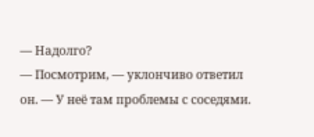— Надолго?
— Посмотрим, — уклончиво ответил он. — У неё там проблемы с соседями.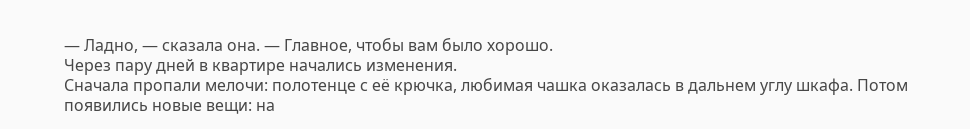— Ладно, — сказала она. — Главное, чтобы вам было хорошо.
Через пару дней в квартире начались изменения.
Сначала пропали мелочи: полотенце с её крючка, любимая чашка оказалась в дальнем углу шкафа. Потом появились новые вещи: на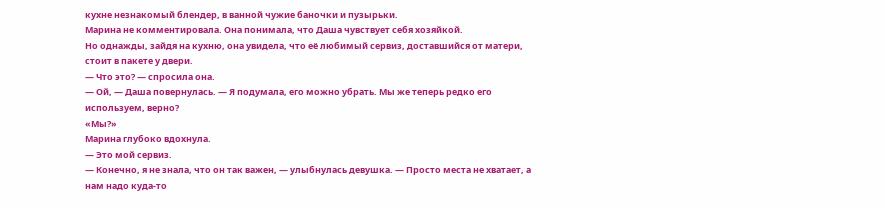кухне незнакомый блендер, в ванной чужие баночки и пузырьки.
Марина не комментировала. Она понимала, что Даша чувствует себя хозяйкой.
Но однажды, зайдя на кухню, она увидела, что её любимый сервиз, доставшийся от матери, стоит в пакете у двери.
— Что это? — спросила она.
— Ой, — Даша повернулась. — Я подумала, его можно убрать. Мы же теперь редко его используем, верно?
«Мы?»
Марина глубоко вдохнула.
— Это мой сервиз.
— Конечно, я не знала, что он так важен, — улыбнулась девушка. — Просто места не хватает, а нам надо куда-то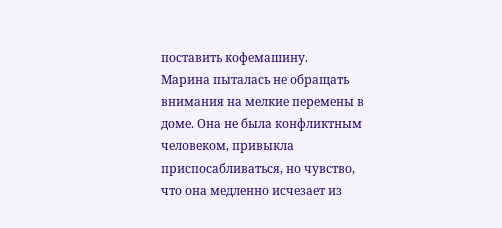поставить кофемашину.
Марина пыталась не обращать внимания на мелкие перемены в доме. Она не была конфликтным человеком, привыкла приспосабливаться, но чувство, что она медленно исчезает из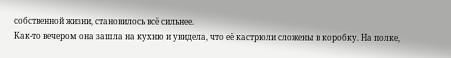собственной жизни, становилось всё сильнее.
Как-то вечером она зашла на кухню и увидела, что её кастрюли сложены в коробку. На полке,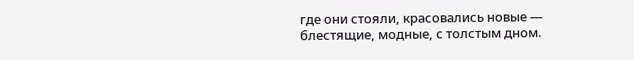где они стояли, красовались новые — блестящие, модные, с толстым дном.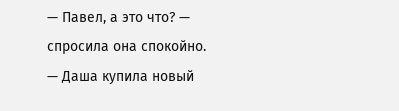— Павел, а это что? — спросила она спокойно.
— Даша купила новый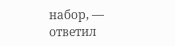набор, — ответил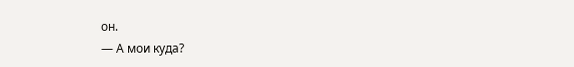он.
— А мои куда?